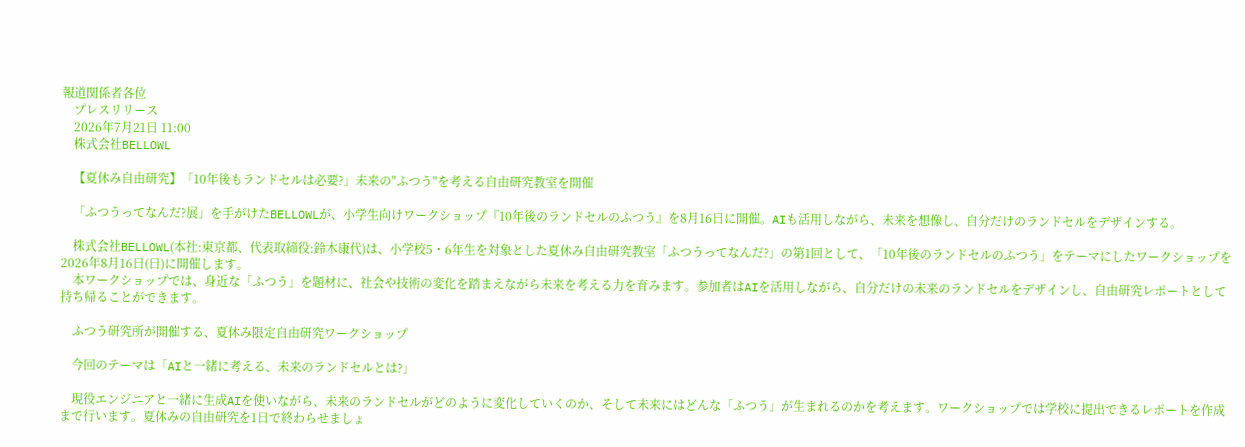報道関係者各位
    プレスリリース
    2026年7月21日 11:00
    株式会社BELLOWL

    【夏休み自由研究】「10年後もランドセルは必要?」未来の"ふつう"を考える自由研究教室を開催

    「ふつうってなんだ?展」を手がけたBELLOWLが、小学生向けワークショップ『10年後のランドセルのふつう』を8月16日に開催。AIも活用しながら、未来を想像し、自分だけのランドセルをデザインする。

    株式会社BELLOWL(本社:東京都、代表取締役:鈴木康代)は、小学校5・6年生を対象とした夏休み自由研究教室「ふつうってなんだ?」の第1回として、「10年後のランドセルのふつう」をテーマにしたワークショップを2026年8月16日(日)に開催します。
    本ワークショップでは、身近な「ふつう」を題材に、社会や技術の変化を踏まえながら未来を考える力を育みます。参加者はAIを活用しながら、自分だけの未来のランドセルをデザインし、自由研究レポートとして持ち帰ることができます。

    ふつう研究所が開催する、夏休み限定自由研究ワークショップ

    今回のテーマは「AIと一緒に考える、未来のランドセルとは?」

    現役エンジニアと一緒に生成AIを使いながら、未来のランドセルがどのように変化していくのか、そして未来にはどんな「ふつう」が生まれるのかを考えます。ワークショップでは学校に提出できるレポートを作成まで行います。夏休みの自由研究を1日で終わらせましょ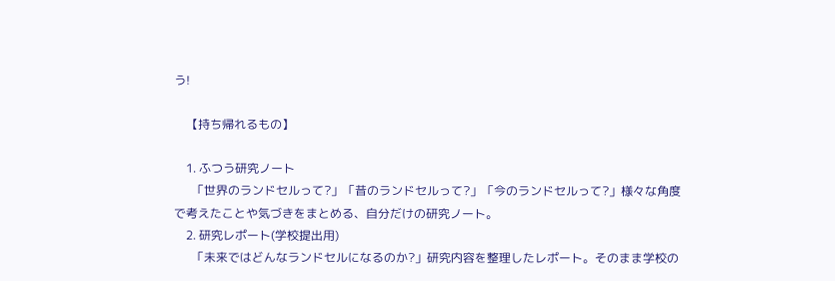う!

    【持ち帰れるもの】

    1. ふつう研究ノート
      「世界のランドセルって?」「昔のランドセルって?」「今のランドセルって?」様々な角度で考えたことや気づきをまとめる、自分だけの研究ノート。
    2. 研究レポート(学校提出用)
      「未来ではどんなランドセルになるのか?」研究内容を整理したレポート。そのまま学校の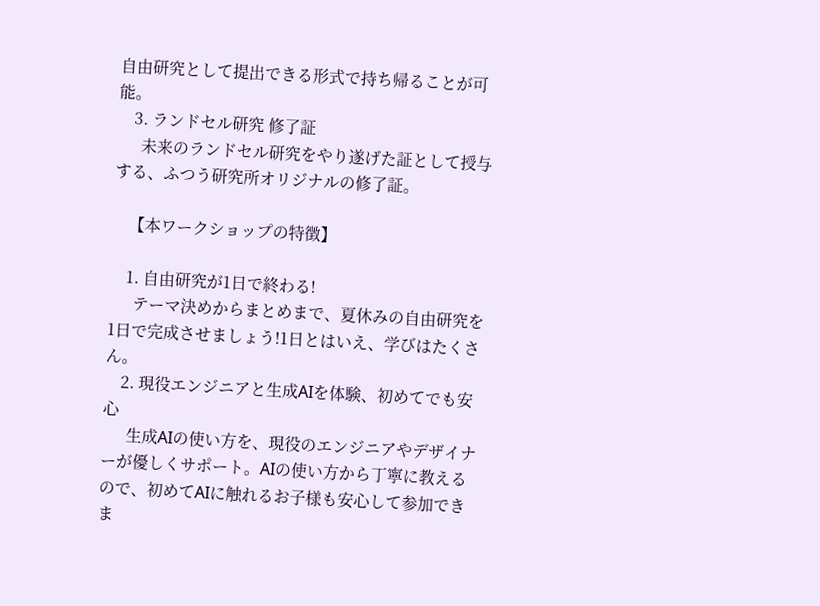自由研究として提出できる形式で持ち帰ることが可能。
    3. ランドセル研究 修了証
      未来のランドセル研究をやり遂げた証として授与する、ふつう研究所オリジナルの修了証。

    【本ワークショップの特徴】

    1. 自由研究が1日で終わる!
      テーマ決めからまとめまで、夏休みの自由研究を1日で完成させましょう!1日とはいえ、学びはたくさん。
    2. 現役エンジニアと生成AIを体験、初めてでも安心
      生成AIの使い方を、現役のエンジニアやデザイナーが優しくサポート。AIの使い方から丁寧に教えるので、初めてAIに触れるお子様も安心して参加できま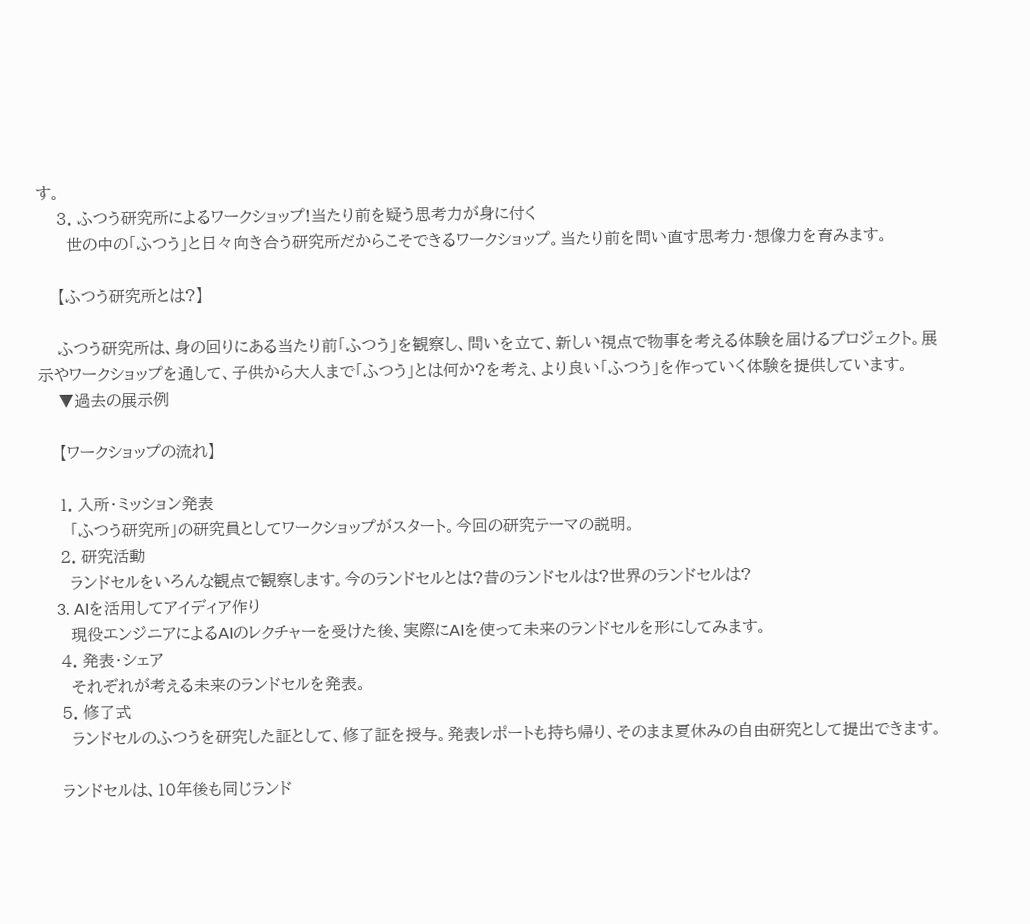す。
    3. ふつう研究所によるワークショップ!当たり前を疑う思考力が身に付く
      世の中の「ふつう」と日々向き合う研究所だからこそできるワークショップ。当たり前を問い直す思考力・想像力を育みます。

    【ふつう研究所とは?】

    ふつう研究所は、身の回りにある当たり前「ふつう」を観察し、問いを立て、新しい視点で物事を考える体験を届けるプロジェクト。展示やワークショップを通して、子供から大人まで「ふつう」とは何か?を考え、より良い「ふつう」を作っていく体験を提供しています。
    ▼過去の展示例

    【ワークショップの流れ】

    1. 入所・ミッション発表
      「ふつう研究所」の研究員としてワークショップがスタート。今回の研究テーマの説明。
    2. 研究活動
      ランドセルをいろんな観点で観察します。今のランドセルとは?昔のランドセルは?世界のランドセルは?
    3. AIを活用してアイディア作り
      現役エンジニアによるAIのレクチャーを受けた後、実際にAIを使って未来のランドセルを形にしてみます。
    4. 発表・シェア
      それぞれが考える未来のランドセルを発表。
    5. 修了式
      ランドセルのふつうを研究した証として、修了証を授与。発表レポートも持ち帰り、そのまま夏休みの自由研究として提出できます。

    ランドセルは、10年後も同じランド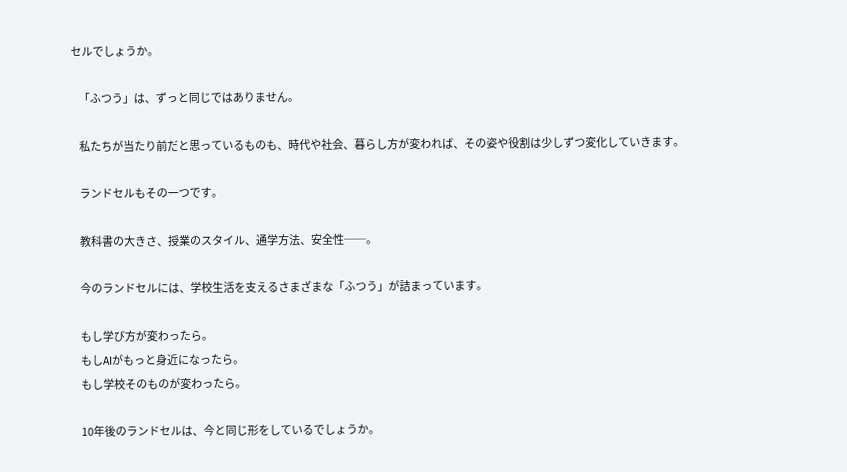セルでしょうか。

    「ふつう」は、ずっと同じではありません。

    私たちが当たり前だと思っているものも、時代や社会、暮らし方が変われば、その姿や役割は少しずつ変化していきます。

    ランドセルもその一つです。

    教科書の大きさ、授業のスタイル、通学方法、安全性──。

    今のランドセルには、学校生活を支えるさまざまな「ふつう」が詰まっています。

    もし学び方が変わったら。
    もしAIがもっと身近になったら。
    もし学校そのものが変わったら。

    10年後のランドセルは、今と同じ形をしているでしょうか。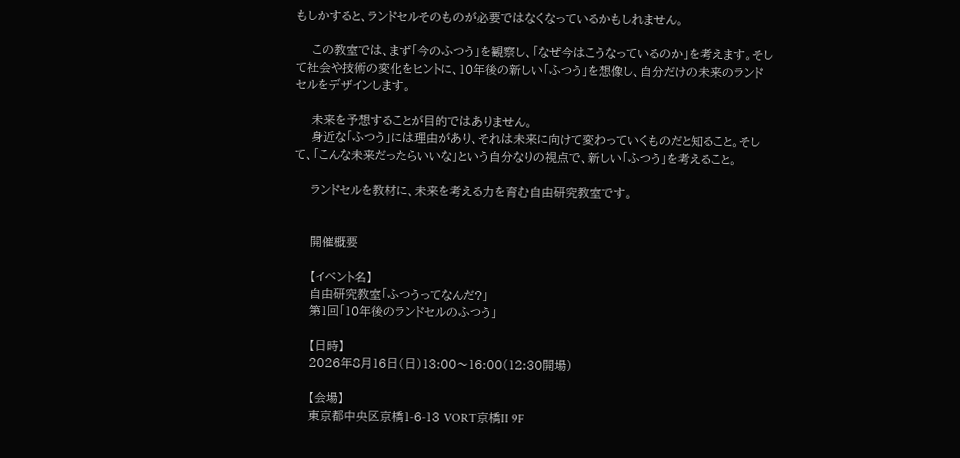もしかすると、ランドセルそのものが必要ではなくなっているかもしれません。

    この教室では、まず「今のふつう」を観察し、「なぜ今はこうなっているのか」を考えます。そして社会や技術の変化をヒントに、10年後の新しい「ふつう」を想像し、自分だけの未来のランドセルをデザインします。

    未来を予想することが目的ではありません。
    身近な「ふつう」には理由があり、それは未来に向けて変わっていくものだと知ること。そして、「こんな未来だったらいいな」という自分なりの視点で、新しい「ふつう」を考えること。

    ランドセルを教材に、未来を考える力を育む自由研究教室です。


    開催概要

    【イベント名】
    自由研究教室「ふつうってなんだ?」
    第1回「10年後のランドセルのふつう」

    【日時】
    2026年8月16日(日)13:00〜16:00(12:30開場)

    【会場】
    東京都中央区京橋1-6-13 VORT京橋II 9F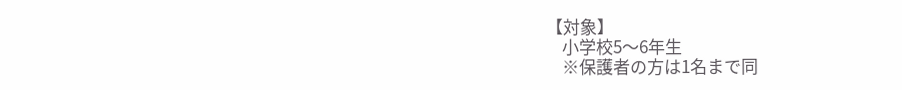【対象】
    小学校5〜6年生
    ※保護者の方は1名まで同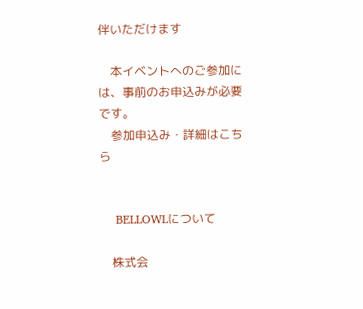伴いただけます

    本イベントへのご参加には、事前のお申込みが必要です。
    参加申込み・詳細はこちら


    BELLOWLについて

    株式会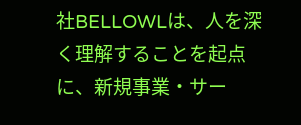社BELLOWLは、人を深く理解することを起点に、新規事業・サー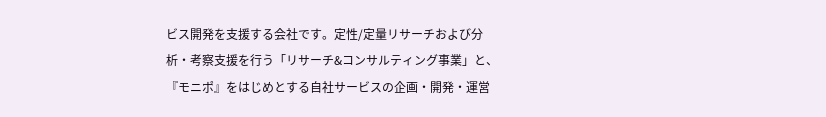ビス開発を支援する会社です。定性/定量リサーチおよび分析・考察支援を行う「リサーチ&コンサルティング事業」と、『モニポ』をはじめとする自社サービスの企画・開発・運営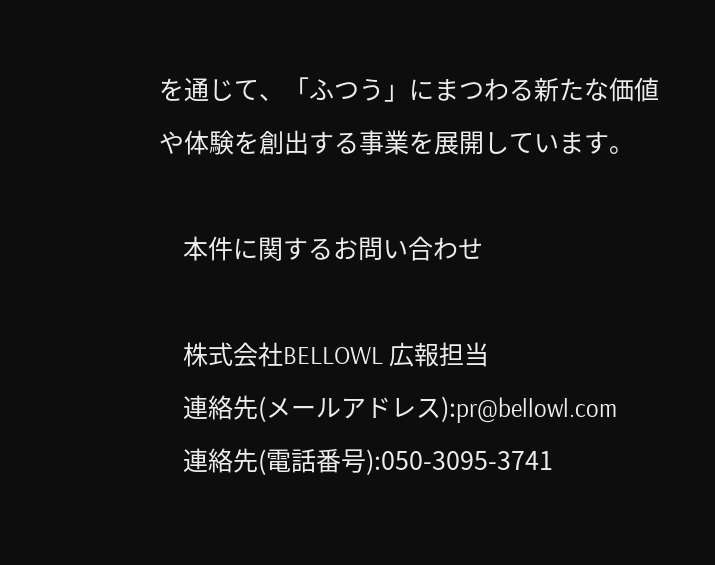を通じて、「ふつう」にまつわる新たな価値や体験を創出する事業を展開しています。

    本件に関するお問い合わせ

    株式会社BELLOWL 広報担当
    連絡先(メールアドレス):pr@bellowl.com
    連絡先(電話番号):050-3095-3741